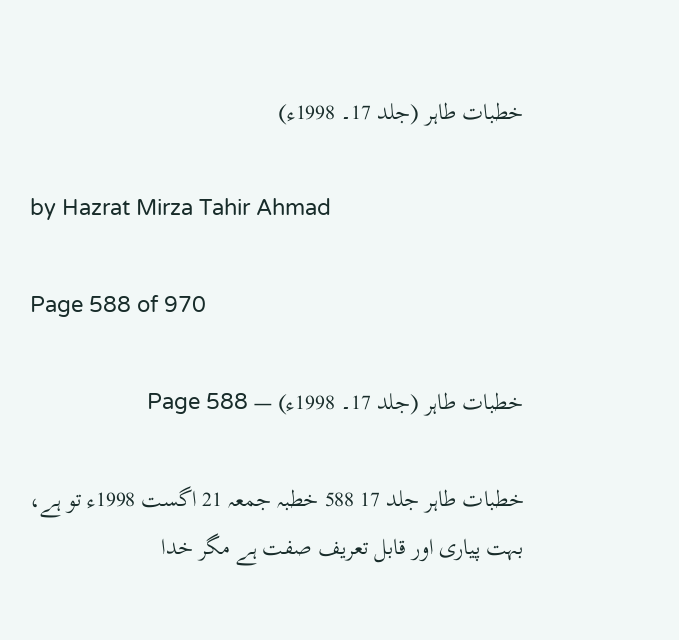خطبات طاہر (جلد 17۔ 1998ء)

by Hazrat Mirza Tahir Ahmad

Page 588 of 970

خطبات طاہر (جلد 17۔ 1998ء) — Page 588

خطبات طاہر جلد 17 588 خطبہ جمعہ 21 اگست 1998ء تو ہے، بہت پیاری اور قابل تعریف صفت ہے مگر خدا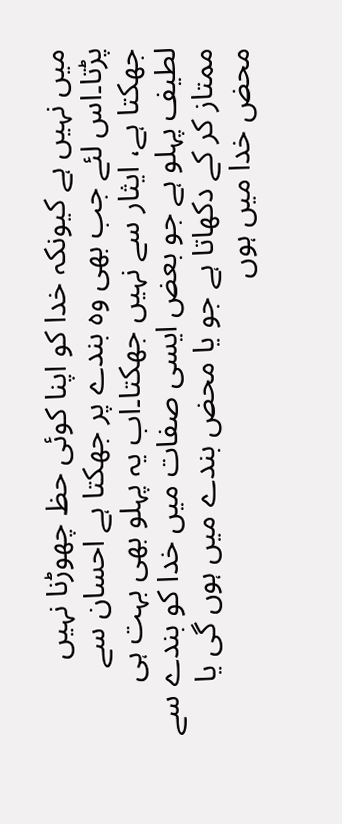میں نہیں ہے کیونکہ خدا کو اپنا کوئی حظ چھوڑنا نہیں پڑتا۔اس لئے جب بھی وہ بندے پر جھکتا ہے احسان سے جھکتا ہے، ایثار سے نہیں جھکتا۔اب یہ پہلو بھی بہت ہی لطیف پہلو ہے جو بعض ایسی صفات میں خدا کو بندے سے ممتاز کر کے دکھاتا ہے جو یا محض بندے میں ہوں گی یا محض خدا میں ہوں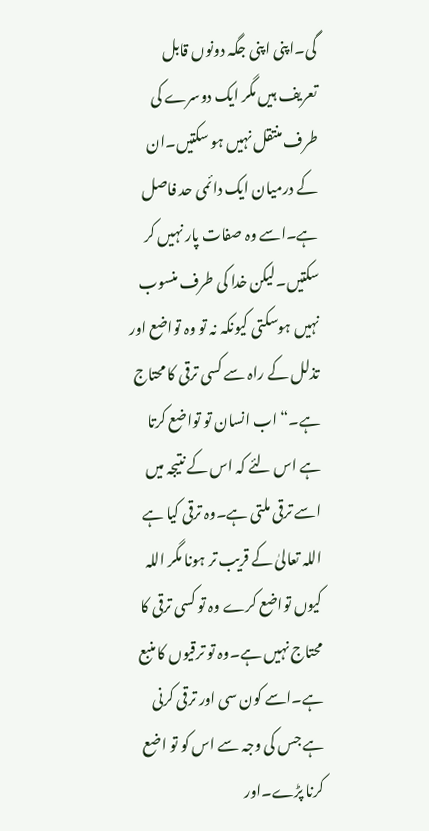گی۔اپنی اپنی جگہ دونوں قابل تعریف ہیں مگر ایک دوسرے کی طرف منتقل نہیں ہو سکتیں۔ان کے درمیان ایک دائمی حد فاصل ہے۔اسے وہ صفات پار نہیں کر سکتیں۔لیکن خدا کی طرف منسوب نہیں ہوسکتی کیونکہ نہ تو وہ تواضع اور تذلل کے راہ سے کسی ترقی کا محتاج ہے۔“ اب انسان تو تواضع کرتا ہے اس لئے کہ اس کے نتیجہ میں اسے ترقی ملتی ہے۔وہ ترقی کیا ہے اللہ تعالیٰ کے قریب تر ہونا مگر اللہ کیوں تواضع کرے وہ تو کسی ترقی کا محتاج نہیں ہے۔وہ تو ترقیوں کا منبع ہے۔اسے کون سی اور ترقی کرنی ہے جس کی وجہ سے اس کو تو اضع کرنا پڑے۔اور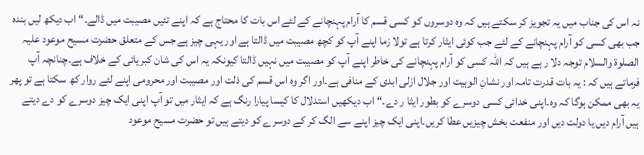نہ اس کی جناب میں یہ تجویز کر سکتے ہیں کہ وہ دوسروں کو کسی قسم کا آرام پہنچانے کے لئے اس بات کا محتاج ہے کہ اپنے تئیں مصیبت میں ڈالے۔“ اب دیکھ لیں بندہ جب بھی کسی کو آرام پہنچانے کے لئے جب کوئی ایثار کرتا ہے تولا زما اپنے آپ کو کچھ مصیبت میں ڈالتا ہے اور یہی چیز ہے جس کے متعلق حضرت مسیح موعود علیہ الصلوۃ والسلام توجہ دلا ر ہے ہیں کہ اللہ کسی کو آرام پہنچانے کی خاطر اپنے آپ کو مصیبت میں نہیں ڈالتا کیونکہ یہ اس کی شان کبریائی کے خلاف ہے۔چنانچہ آپ فرماتے ہیں کہ : یہ بات قدرت تامہ اور نشانِ الوہیت اور جلال ازلی ابدی کے منافی ہے۔اور اگر وہ اس قسم کی ذلت اور مصیبت اور محرومی اپنے لئے روار کھ سکتا ہے تو پھر یہ بھی ممکن ہوگا کہ وہ۔اپنی خدائی کسی دوسرے کو بطور ایثا ر دے۔“ اب دیکھیں استدلال کا کیسا پیارا رنگ ہے کہ ایثار میں تو آپ اپنی ایک چیز دوسرے کو دے دیتے ہیں آرام دیں یا دولت دیں اور منفعت بخش چیزیں عطا کریں۔اپنی ایک چیز اپنے سے الگ کر کے دوسرے کو دیتے ہیں تو حضرت مسیح موعود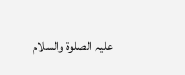علیہ الصلوۃ والسلام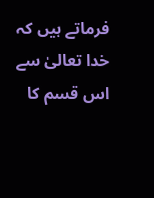فرماتے ہیں کہ خدا تعالیٰ سے اس قسم کا